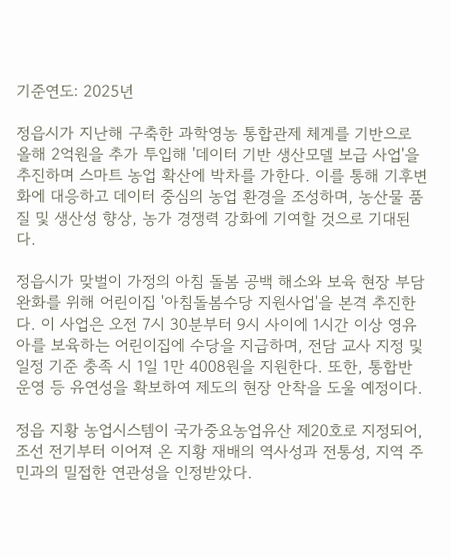기준연도: 2025년

정읍시가 지난해 구축한 과학영농 통합관제 체계를 기반으로 올해 2억원을 추가 투입해 '데이터 기반 생산모델 보급 사업'을 추진하며 스마트 농업 확산에 박차를 가한다. 이를 통해 기후변화에 대응하고 데이터 중심의 농업 환경을 조성하며, 농산물 품질 및 생산성 향상, 농가 경쟁력 강화에 기여할 것으로 기대된다.

정읍시가 맞벌이 가정의 아침 돌봄 공백 해소와 보육 현장 부담 완화를 위해 어린이집 '아침돌봄수당 지원사업'을 본격 추진한다. 이 사업은 오전 7시 30분부터 9시 사이에 1시간 이상 영유아를 보육하는 어린이집에 수당을 지급하며, 전담 교사 지정 및 일정 기준 충족 시 1일 1만 4008원을 지원한다. 또한, 통합반 운영 등 유연성을 확보하여 제도의 현장 안착을 도울 예정이다.

정읍 지황 농업시스템이 국가중요농업유산 제20호로 지정되어, 조선 전기부터 이어져 온 지황 재배의 역사성과 전통성, 지역 주민과의 밀접한 연관성을 인정받았다.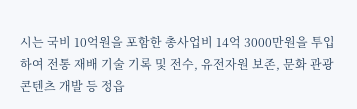시는 국비 10억원을 포함한 총사업비 14억 3000만원을 투입하여 전통 재배 기술 기록 및 전수, 유전자원 보존, 문화 관광 콘텐츠 개발 등 정읍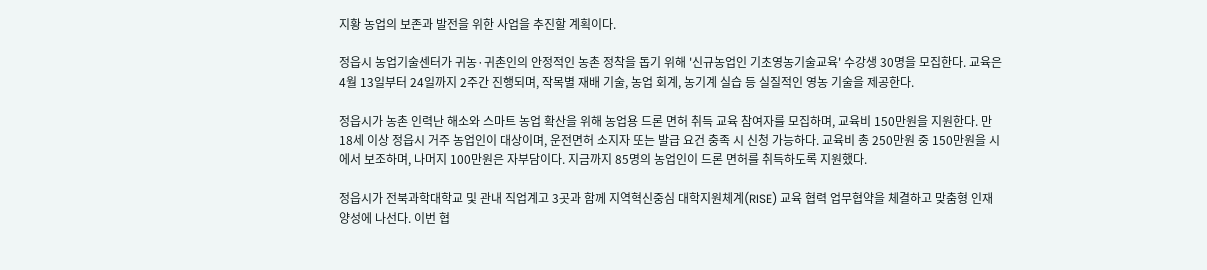지황 농업의 보존과 발전을 위한 사업을 추진할 계획이다.

정읍시 농업기술센터가 귀농·귀촌인의 안정적인 농촌 정착을 돕기 위해 '신규농업인 기초영농기술교육' 수강생 30명을 모집한다. 교육은 4월 13일부터 24일까지 2주간 진행되며, 작목별 재배 기술, 농업 회계, 농기계 실습 등 실질적인 영농 기술을 제공한다.

정읍시가 농촌 인력난 해소와 스마트 농업 확산을 위해 농업용 드론 면허 취득 교육 참여자를 모집하며, 교육비 150만원을 지원한다. 만 18세 이상 정읍시 거주 농업인이 대상이며, 운전면허 소지자 또는 발급 요건 충족 시 신청 가능하다. 교육비 총 250만원 중 150만원을 시에서 보조하며, 나머지 100만원은 자부담이다. 지금까지 85명의 농업인이 드론 면허를 취득하도록 지원했다.

정읍시가 전북과학대학교 및 관내 직업계고 3곳과 함께 지역혁신중심 대학지원체계(RISE) 교육 협력 업무협약을 체결하고 맞춤형 인재 양성에 나선다. 이번 협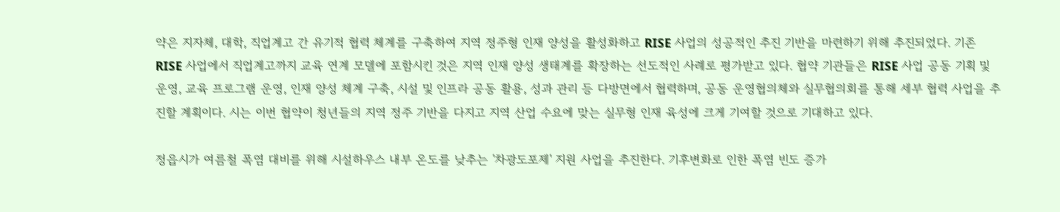약은 지자체, 대학, 직업계고 간 유기적 협력 체계를 구축하여 지역 정주형 인재 양성을 활성화하고 RISE 사업의 성공적인 추진 기반을 마련하기 위해 추진되었다. 기존 RISE 사업에서 직업계고까지 교육 연계 모델에 포함시킨 것은 지역 인재 양성 생태계를 확장하는 선도적인 사례로 평가받고 있다. 협약 기관들은 RISE 사업 공동 기획 및 운영, 교육 프로그램 운영, 인재 양성 체계 구축, 시설 및 인프라 공동 활용, 성과 관리 등 다방면에서 협력하며, 공동 운영협의체와 실무협의회를 통해 세부 협력 사업을 추진할 계획이다. 시는 이번 협약이 청년들의 지역 정주 기반을 다지고 지역 산업 수요에 맞는 실무형 인재 육성에 크게 기여할 것으로 기대하고 있다.

정읍시가 여름철 폭염 대비를 위해 시설하우스 내부 온도를 낮추는 '차광도포제' 지원 사업을 추진한다. 기후변화로 인한 폭염 빈도 증가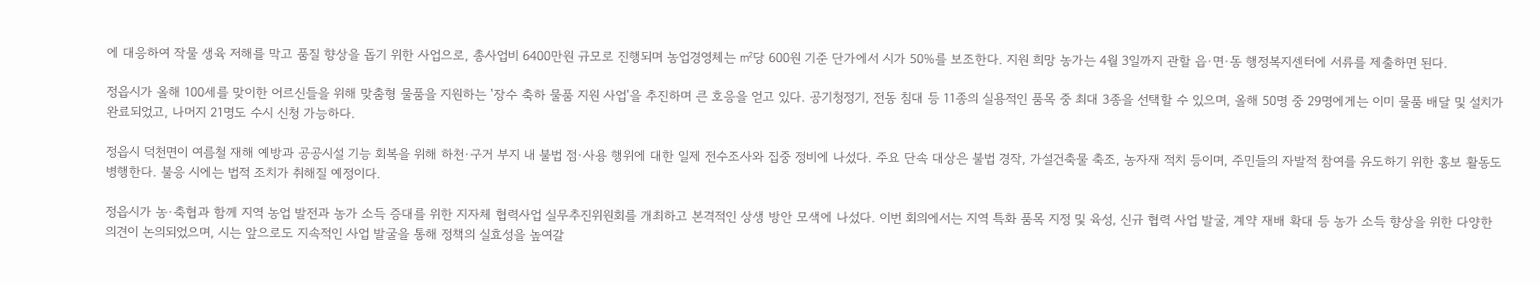에 대응하여 작물 생육 저해를 막고 품질 향상을 돕기 위한 사업으로, 총사업비 6400만원 규모로 진행되며 농업경영체는 ㎡당 600원 기준 단가에서 시가 50%를 보조한다. 지원 희망 농가는 4월 3일까지 관할 읍·면·동 행정복지센터에 서류를 제출하면 된다.

정읍시가 올해 100세를 맞이한 어르신들을 위해 맞춤형 물품을 지원하는 '장수 축하 물품 지원 사업'을 추진하며 큰 호응을 얻고 있다. 공기청정기, 전동 침대 등 11종의 실용적인 품목 중 최대 3종을 선택할 수 있으며, 올해 50명 중 29명에게는 이미 물품 배달 및 설치가 완료되었고, 나머지 21명도 수시 신청 가능하다.

정읍시 덕천면이 여름철 재해 예방과 공공시설 기능 회복을 위해 하천·구거 부지 내 불법 점·사용 행위에 대한 일제 전수조사와 집중 정비에 나섰다. 주요 단속 대상은 불법 경작, 가설건축물 축조, 농자재 적치 등이며, 주민들의 자발적 참여를 유도하기 위한 홍보 활동도 병행한다. 불응 시에는 법적 조치가 취해질 예정이다.

정읍시가 농·축협과 함께 지역 농업 발전과 농가 소득 증대를 위한 지자체 협력사업 실무추진위원회를 개최하고 본격적인 상생 방안 모색에 나섰다. 이번 회의에서는 지역 특화 품목 지정 및 육성, 신규 협력 사업 발굴, 계약 재배 확대 등 농가 소득 향상을 위한 다양한 의견이 논의되었으며, 시는 앞으로도 지속적인 사업 발굴을 통해 정책의 실효성을 높여갈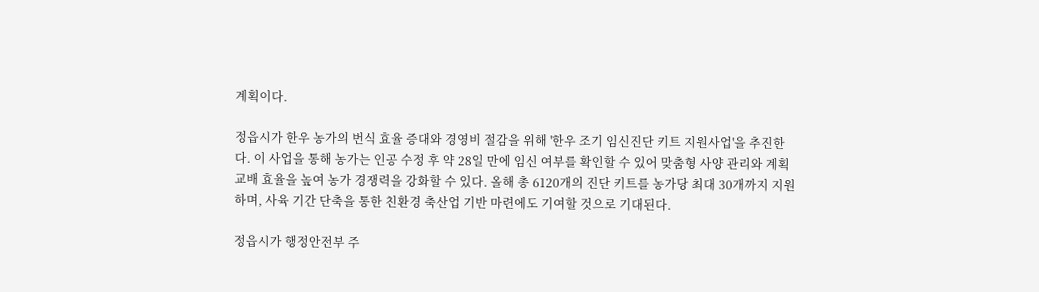계획이다.

정읍시가 한우 농가의 번식 효율 증대와 경영비 절감을 위해 '한우 조기 임신진단 키트 지원사업'을 추진한다. 이 사업을 통해 농가는 인공 수정 후 약 28일 만에 임신 여부를 확인할 수 있어 맞춤형 사양 관리와 계획 교배 효율을 높여 농가 경쟁력을 강화할 수 있다. 올해 총 6120개의 진단 키트를 농가당 최대 30개까지 지원하며, 사육 기간 단축을 통한 친환경 축산업 기반 마련에도 기여할 것으로 기대된다.

정읍시가 행정안전부 주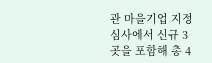관 마을기업 지정 심사에서 신규 3곳을 포함해 총 4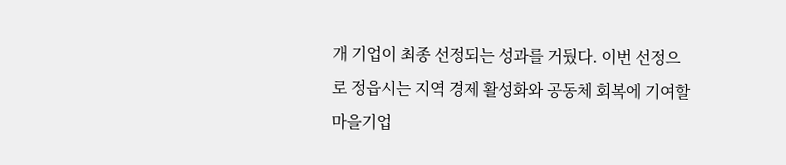개 기업이 최종 선정되는 성과를 거뒀다. 이번 선정으로 정읍시는 지역 경제 활성화와 공동체 회복에 기여할 마을기업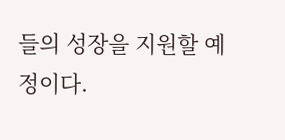들의 성장을 지원할 예정이다.